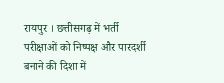रायपुर । छत्तीसगढ़ में भर्ती परीक्षाओं को निष्पक्ष और पारदर्शी बनाने की दिशा में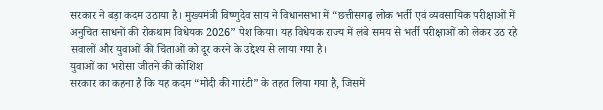सरकार ने बड़ा कदम उठाया है। मुख्यमंत्री विष्णुदेव साय ने विधानसभा में “छत्तीसगढ़ लोक भर्ती एवं व्यवसायिक परीक्षाओं में अनुचित साधनों की रोकथाम विधेयक 2026” पेश किया। यह विधेयक राज्य में लंबे समय से भर्ती परीक्षाओं को लेकर उठ रहे सवालों और युवाओं की चिंताओं को दूर करने के उद्देश्य से लाया गया है।
युवाओं का भरोसा जीतने की कोशिश
सरकार का कहना है कि यह कदम “मोदी की गारंटी” के तहत लिया गया है, जिसमें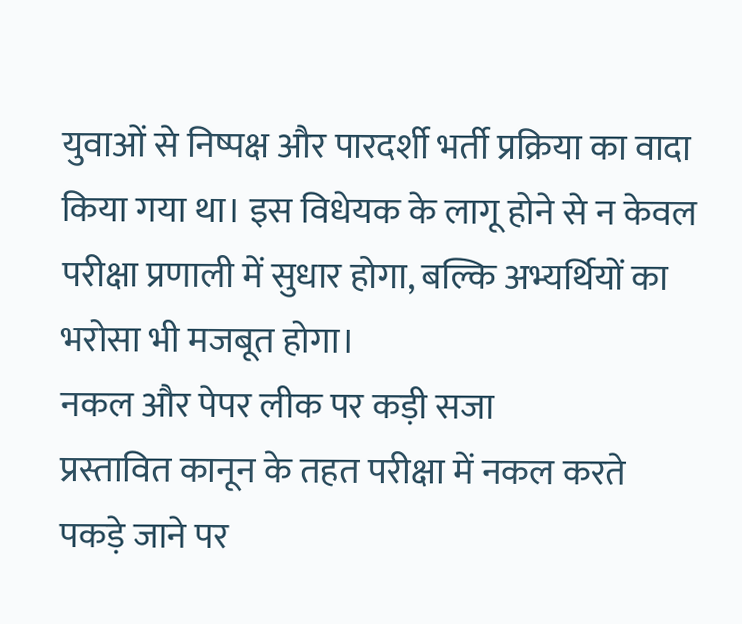युवाओं से निष्पक्ष और पारदर्शी भर्ती प्रक्रिया का वादा किया गया था। इस विधेयक के लागू होने से न केवल परीक्षा प्रणाली में सुधार होगा, बल्कि अभ्यर्थियों का भरोसा भी मजबूत होगा।
नकल और पेपर लीक पर कड़ी सजा
प्रस्तावित कानून के तहत परीक्षा में नकल करते पकड़े जाने पर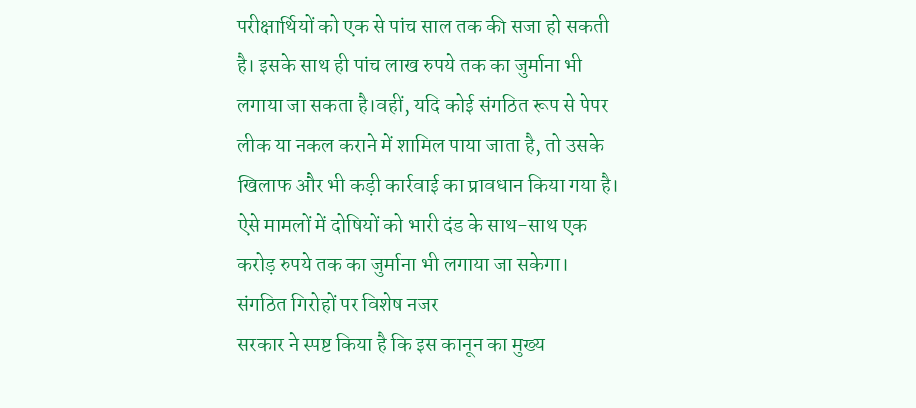परीक्षार्थियों को एक से पांच साल तक की सजा हो सकती है। इसके साथ ही पांच लाख रुपये तक का जुर्माना भी लगाया जा सकता है।वहीं, यदि कोई संगठित रूप से पेपर लीक या नकल कराने में शामिल पाया जाता है, तो उसके खिलाफ और भी कड़ी कार्रवाई का प्रावधान किया गया है। ऐसे मामलों में दोषियों को भारी दंड के साथ-साथ एक करोड़ रुपये तक का जुर्माना भी लगाया जा सकेगा।
संगठित गिरोहों पर विशेष नजर
सरकार ने स्पष्ट किया है कि इस कानून का मुख्य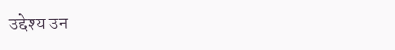उद्देश्य उन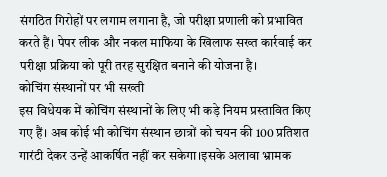संगठित गिरोहों पर लगाम लगाना है, जो परीक्षा प्रणाली को प्रभावित करते हैं। पेपर लीक और नकल माफिया के खिलाफ सख्त कार्रवाई कर परीक्षा प्रक्रिया को पूरी तरह सुरक्षित बनाने की योजना है।
कोचिंग संस्थानों पर भी सख्ती
इस विधेयक में कोचिंग संस्थानों के लिए भी कड़े नियम प्रस्तावित किए गए हैं। अब कोई भी कोचिंग संस्थान छात्रों को चयन की 100 प्रतिशत गारंटी देकर उन्हें आकर्षित नहीं कर सकेगा।इसके अलावा भ्रामक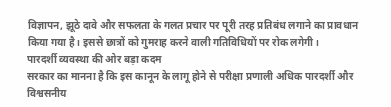विज्ञापन, झूठे दावे और सफलता के गलत प्रचार पर पूरी तरह प्रतिबंध लगाने का प्रावधान किया गया है। इससे छात्रों को गुमराह करने वाली गतिविधियों पर रोक लगेगी।
पारदर्शी व्यवस्था की ओर बड़ा कदम
सरकार का मानना है कि इस कानून के लागू होने से परीक्षा प्रणाली अधिक पारदर्शी और विश्वसनीय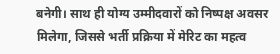बनेगी। साथ ही योग्य उम्मीदवारों को निष्पक्ष अवसर मिलेगा, जिससे भर्ती प्रक्रिया में मेरिट का महत्व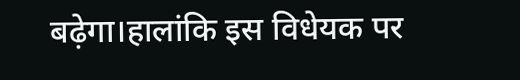बढ़ेगा।हालांकि इस विधेयक पर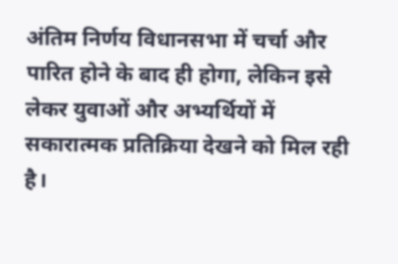अंतिम निर्णय विधानसभा में चर्चा और पारित होने के बाद ही होगा, लेकिन इसे लेकर युवाओं और अभ्यर्थियों में सकारात्मक प्रतिक्रिया देखने को मिल रही है।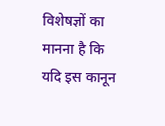विशेषज्ञों का मानना है कि यदि इस कानून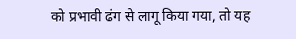को प्रभावी ढंग से लागू किया गया, तो यह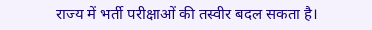राज्य में भर्ती परीक्षाओं की तस्वीर बदल सकता है।